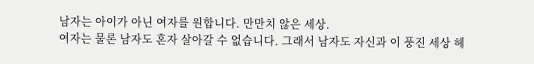남자는 아이가 아닌 여자를 원합니다. 만만치 않은 세상.
여자는 물론 남자도 혼자 살아갈 수 없습니다. 그래서 남자도 자신과 이 풍진 세상 헤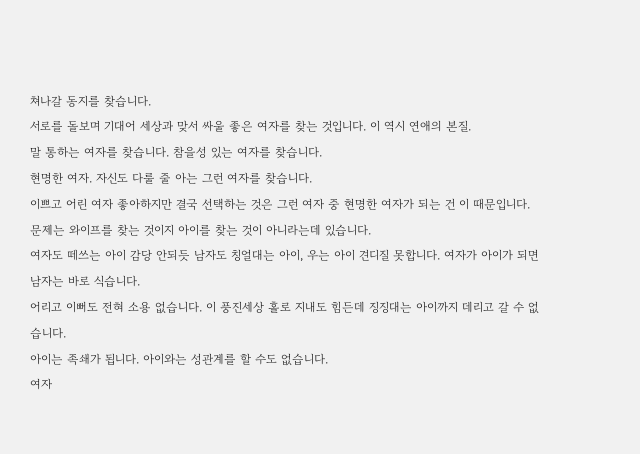쳐나갈 동지를 찾습니다.
서로를 돌보며 기대어 세상과 맞서 싸울 좋은 여자를 찾는 것입니다. 이 역시 연애의 본질.
말 통하는 여자를 찾습니다. 참을성 있는 여자를 찾습니다.
현명한 여자. 자신도 다룰 줄 아는 그런 여자를 찾습니다.
이쁘고 어린 여자 좋아하지만 결국 선택하는 것은 그런 여자 중 현명한 여자가 되는 건 이 때문입니다. 문제는 와이프를 찾는 것이지 아이를 찾는 것이 아니라는데 있습니다.
여자도 떼쓰는 아이 감당 안되듯 남자도 칭얼대는 아이, 우는 아이 견디질 못합니다. 여자가 아이가 되면 남자는 바로 식습니다.
어리고 이뻐도 전혀 소용 없습니다. 이 풍진세상 홀로 지내도 힘든데 징징대는 아이까지 데리고 갈 수 없습니다.
아이는 족쇄가 됩니다. 아이와는 성관계를 할 수도 없습니다.
여자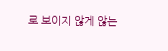로 보이지 않게 않는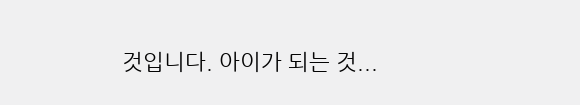것입니다. 아이가 되는 것...